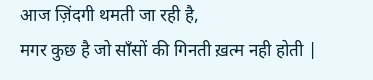आज ज़िंदगी थमती जा रही है,
मगर कुछ है जो साँसों की गिनती ख़त्म नही होती |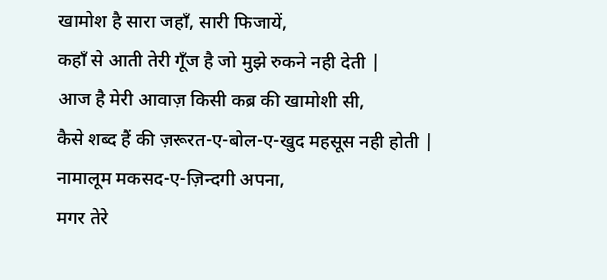खामोश है सारा जहाँ, सारी फिजायें,
कहाँ से आती तेरी गूँज है जो मुझे रुकने नही देती |
आज है मेरी आवाज़ किसी कब्र की खामोशी सी,
कैसे शब्द हैं की ज़रूरत-ए-बोल-ए-खुद महसूस नही होती |
नामालूम मकसद-ए-ज़िन्दगी अपना,
मगर तेरे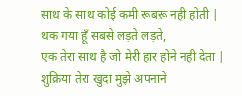साथ के साथ कोई कमी रूबरू नही होती |
थक गया हूँ सबसे लड़ते लड़ते,
एक तेरा साथ है जो मेरी हार होने नही देता |
शुक्रिया तेरा खुदा मुझे अपनाने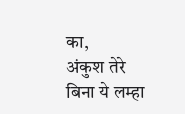का,
अंकुश तेरे बिना ये लम्हा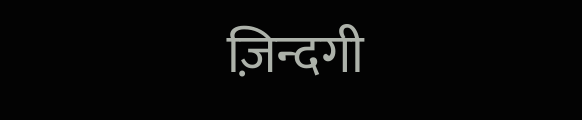ज़िन्दगी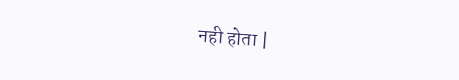नही होता |